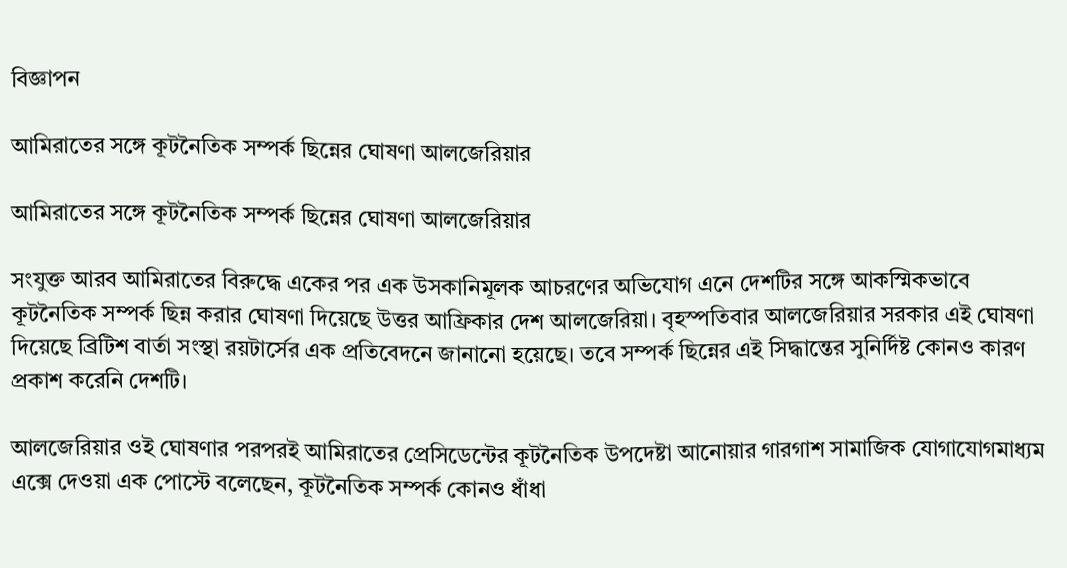বিজ্ঞাপন

আমিরাতের সঙ্গে কূটনৈতিক সম্পর্ক ছিন্নের ঘোষণা আলজেরিয়ার

আমিরাতের সঙ্গে কূটনৈতিক সম্পর্ক ছিন্নের ঘোষণা আলজেরিয়ার

সংযুক্ত আরব আমিরাতের বিরুদ্ধে একের পর এক উসকানিমূলক আচরণের অভিযোগ এনে দেশটির সঙ্গে আকস্মিকভাবে কূটনৈতিক সম্পর্ক ছিন্ন করার ঘোষণা দিয়েছে উত্তর আফ্রিকার দেশ আলজেরিয়া। বৃহস্পতিবার আলজেরিয়ার সরকার এই ঘোষণা দিয়েছে ব্রিটিশ বার্তা সংস্থা রয়টার্সের এক প্রতিবেদনে জানানো হয়েছে। তবে সম্পর্ক ছিন্নের এই সিদ্ধান্তের সুনির্দিষ্ট কোনও কারণ প্রকাশ করেনি দেশটি।

আলজেরিয়ার ওই ঘোষণার পরপরই আমিরাতের প্রেসিডেন্টের কূটনৈতিক উপদেষ্টা আনোয়ার গারগাশ সামাজিক যোগাযোগমাধ্যম এক্সে দেওয়া এক পোস্টে বলেছেন, কূটনৈতিক সম্পর্ক কোনও ধাঁধা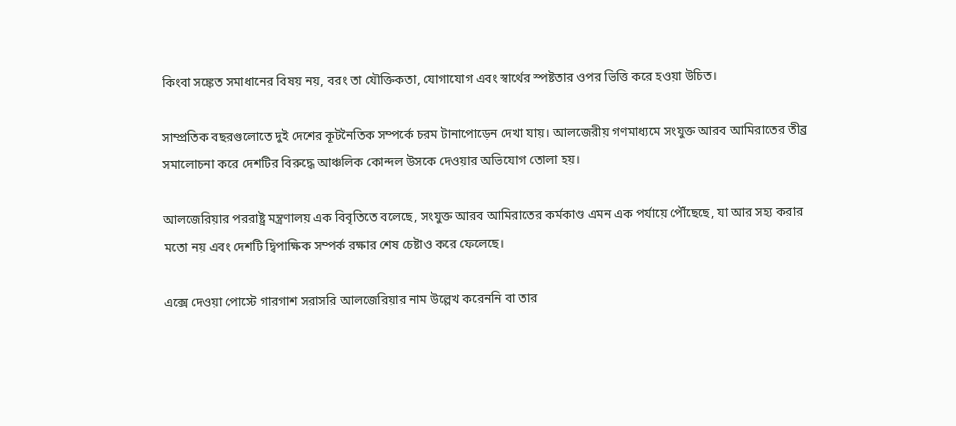কিংবা সঙ্কেত সমাধানের বিষয় নয়, বরং তা যৌক্তিকতা, যোগাযোগ এবং স্বার্থের স্পষ্টতার ওপর ভিত্তি করে হওয়া উচিত।

সাম্প্রতিক বছরগুলোতে দুই দেশের কূটনৈতিক সম্পর্কে চরম টানাপোড়েন দেখা যায়। আলজেরীয় গণমাধ্যমে সংযুক্ত আরব আমিরাতের তীব্র সমালোচনা করে দেশটির বিরুদ্ধে আঞ্চলিক কোন্দল উসকে দেওয়ার অভিযোগ তোলা হয়।

আলজেরিয়ার পররাষ্ট্র মন্ত্রণালয় এক বিবৃতিতে বলেছে, সংযুক্ত আরব আমিরাতের কর্মকাণ্ড এমন এক পর্যায়ে পৌঁছেছে, যা আর সহ্য করার মতো নয় এবং দেশটি দ্বিপাক্ষিক সম্পর্ক রক্ষার শেষ চেষ্টাও করে ফেলেছে।

এক্সে দেওয়া পোস্টে গারগাশ সরাসরি আলজেরিয়ার নাম উল্লেখ করেননি বা তার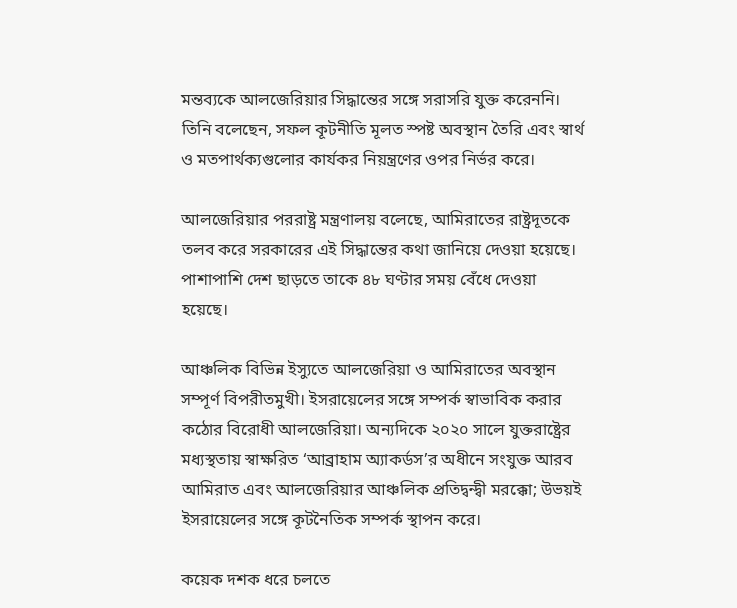মন্তব্যকে আলজেরিয়ার সিদ্ধান্তের সঙ্গে সরাসরি যুক্ত করেননি। তিনি বলেছেন, সফল কূটনীতি মূলত স্পষ্ট অবস্থান তৈরি এবং স্বার্থ ও মতপার্থক্যগুলোর কার্যকর নিয়ন্ত্রণের ওপর নির্ভর করে।

আলজেরিয়ার পররাষ্ট্র মন্ত্রণালয় বলেছে, আমিরাতের রাষ্ট্রদূতকে তলব করে সরকারের এই সিদ্ধান্তের কথা জানিয়ে দেওয়া হয়েছে। পাশাপাশি দেশ ছাড়তে তাকে ৪৮ ঘণ্টার সময় বেঁধে দেওয়া হয়েছে।

আঞ্চলিক বিভিন্ন ইস্যুতে আলজেরিয়া ও আমিরাতের অবস্থান সম্পূর্ণ বিপরীতমুখী। ইসরায়েলের সঙ্গে সম্পর্ক স্বাভাবিক করার কঠোর বিরোধী আলজেরিয়া। অন্যদিকে ২০২০ সালে যুক্তরাষ্ট্রের মধ্যস্থতায় স্বাক্ষরিত ‘আব্রাহাম অ্যাকর্ডস’র অধীনে সংযুক্ত আরব আমিরাত এবং আলজেরিয়ার আঞ্চলিক প্রতিদ্বন্দ্বী মরক্কো; উভয়ই ইসরায়েলের সঙ্গে কূটনৈতিক সম্পর্ক স্থাপন করে।

কয়েক দশক ধরে চলতে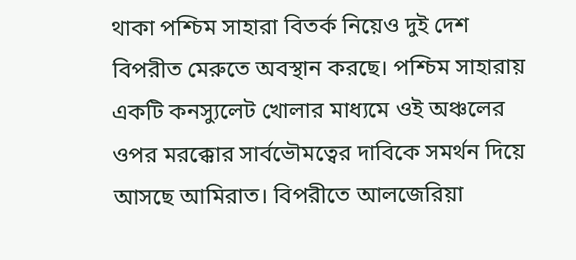থাকা পশ্চিম সাহারা বিতর্ক নিয়েও দুই দেশ বিপরীত মেরুতে অবস্থান করছে। পশ্চিম সাহারায় একটি কনস্যুলেট খোলার মাধ্যমে ওই অঞ্চলের ওপর মরক্কোর সার্বভৌমত্বের দাবিকে সমর্থন দিয়ে আসছে আমিরাত। বিপরীতে আলজেরিয়া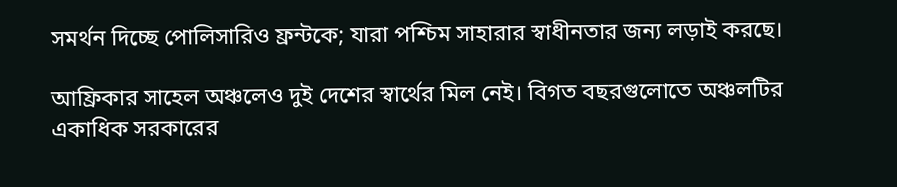সমর্থন দিচ্ছে পোলিসারিও ফ্রন্টকে; যারা পশ্চিম সাহারার স্বাধীনতার জন্য লড়াই করছে।

আফ্রিকার সাহেল অঞ্চলেও দুই দেশের স্বার্থের মিল নেই। বিগত বছরগুলোতে অঞ্চলটির একাধিক সরকারের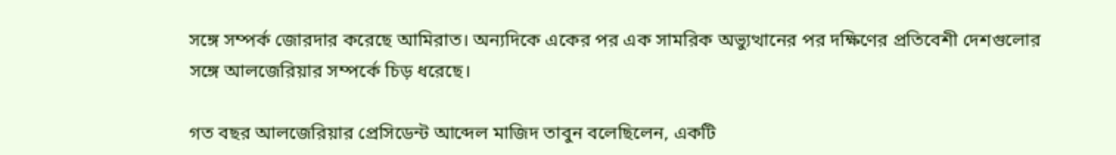সঙ্গে সম্পর্ক জোরদার করেছে আমিরাত। অন্যদিকে একের পর এক সামরিক অভ্যুত্থানের পর দক্ষিণের প্রতিবেশী দেশগুলোর সঙ্গে আলজেরিয়ার সম্পর্কে চিড় ধরেছে।

গত বছর আলজেরিয়ার প্রেসিডেন্ট আব্দেল মাজিদ তাবুন বলেছিলেন, একটি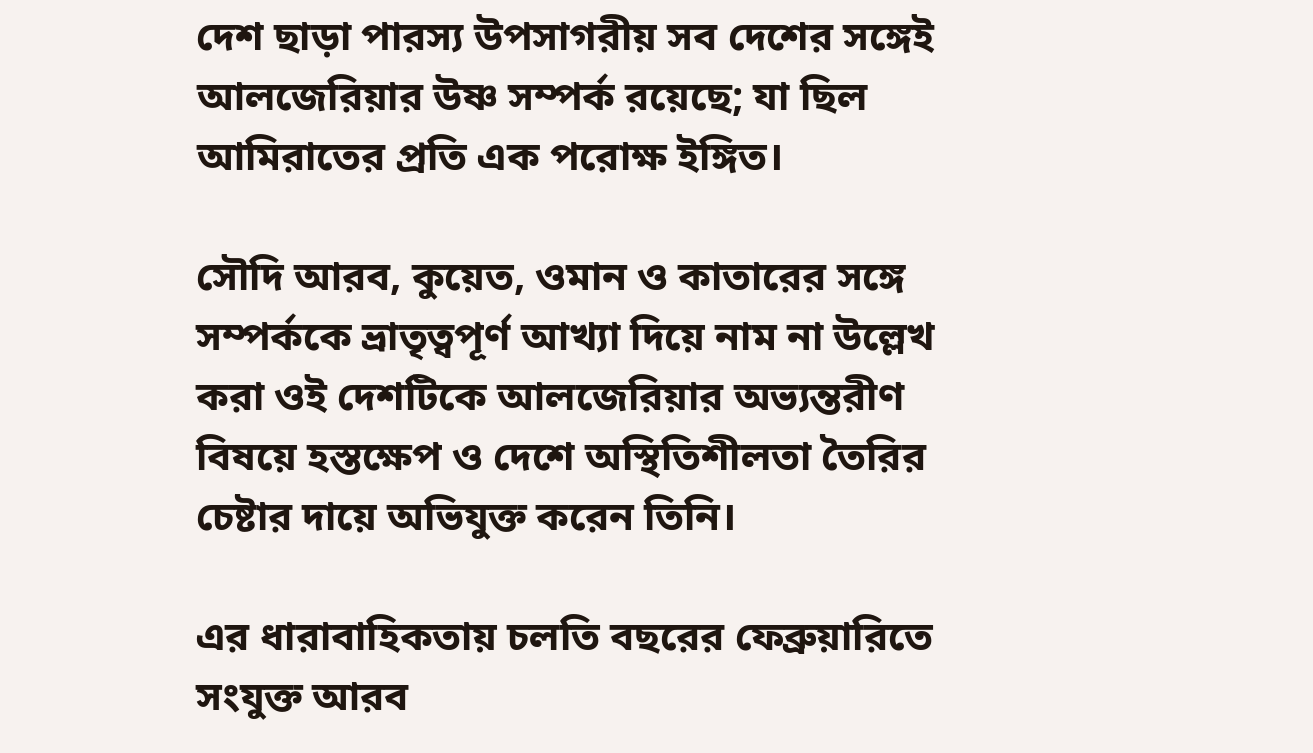দেশ ছাড়া পারস্য উপসাগরীয় সব দেশের সঙ্গেই আলজেরিয়ার উষ্ণ সম্পর্ক রয়েছে; যা ছিল আমিরাতের প্রতি এক পরোক্ষ ইঙ্গিত।

সৌদি আরব, কুয়েত, ওমান ও কাতারের সঙ্গে সম্পর্ককে ভ্রাতৃত্বপূর্ণ আখ্যা দিয়ে নাম না উল্লেখ করা ওই দেশটিকে আলজেরিয়ার অভ্যন্তরীণ বিষয়ে হস্তক্ষেপ ও দেশে অস্থিতিশীলতা তৈরির চেষ্টার দায়ে অভিযুক্ত করেন তিনি।

এর ধারাবাহিকতায় চলতি বছরের ফেব্রুয়ারিতে সংযুক্ত আরব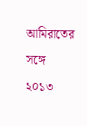আমিরাতের সঙ্গে ২০১৩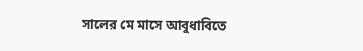সালের মে মাসে আবুধাবিতে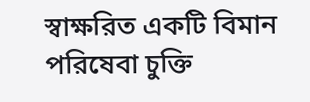স্বাক্ষরিত একটি বিমান পরিষেবা চুক্তি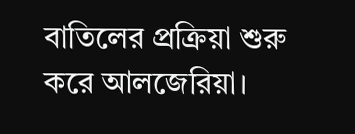বাতিলের প্রক্রিয়া শুরু করে আলজেরিয়া।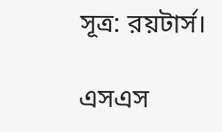সূত্র: রয়টার্স।

এসএস